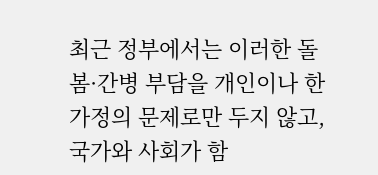최근 정부에서는 이러한 돌봄·간병 부담을 개인이나 한 가정의 문제로만 두지 않고, 국가와 사회가 함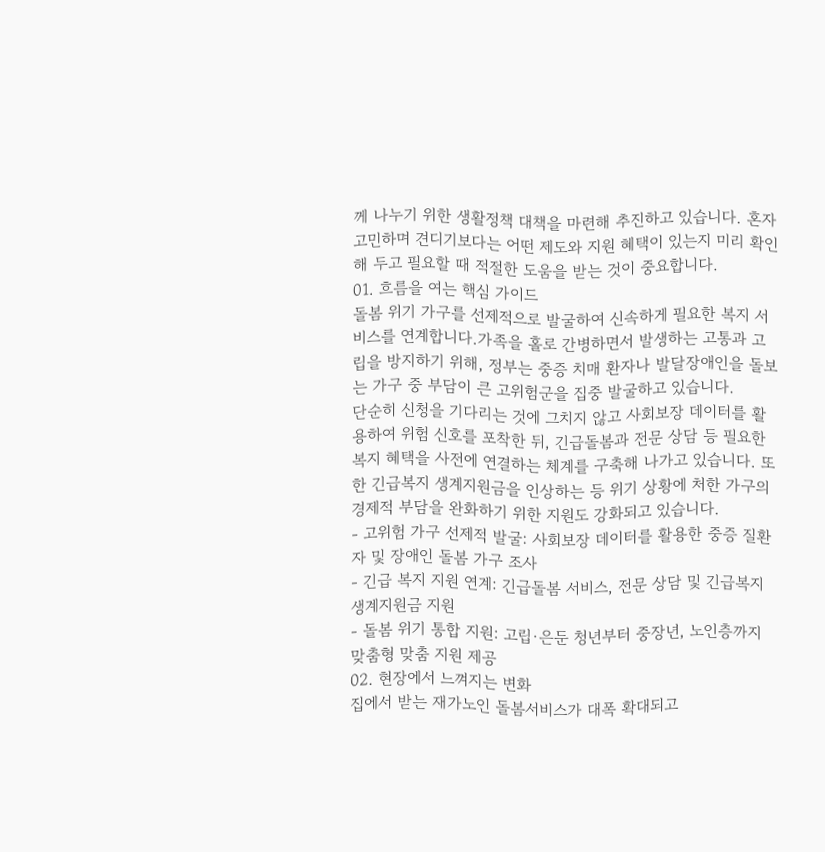께 나누기 위한 생활정책 대책을 마련해 추진하고 있습니다. 혼자 고민하며 견디기보다는 어떤 제도와 지원 혜택이 있는지 미리 확인해 두고 필요할 때 적절한 도움을 받는 것이 중요합니다.
01. 흐름을 여는 핵심 가이드
돌봄 위기 가구를 선제적으로 발굴하여 신속하게 필요한 복지 서비스를 연계합니다.가족을 홀로 간병하면서 발생하는 고통과 고립을 방지하기 위해, 정부는 중증 치매 환자나 발달장애인을 돌보는 가구 중 부담이 큰 고위험군을 집중 발굴하고 있습니다.
단순히 신청을 기다리는 것에 그치지 않고 사회보장 데이터를 활용하여 위험 신호를 포착한 뒤, 긴급돌봄과 전문 상담 등 필요한 복지 혜택을 사전에 연결하는 체계를 구축해 나가고 있습니다. 또한 긴급복지 생계지원금을 인상하는 등 위기 상황에 처한 가구의 경제적 부담을 완화하기 위한 지원도 강화되고 있습니다.
- 고위험 가구 선제적 발굴: 사회보장 데이터를 활용한 중증 질환자 및 장애인 돌봄 가구 조사
- 긴급 복지 지원 연계: 긴급돌봄 서비스, 전문 상담 및 긴급복지 생계지원금 지원
- 돌봄 위기 통합 지원: 고립·은둔 청년부터 중장년, 노인층까지 맞춤형 맞춤 지원 제공
02. 현장에서 느껴지는 변화
집에서 받는 재가노인 돌봄서비스가 대폭 확대되고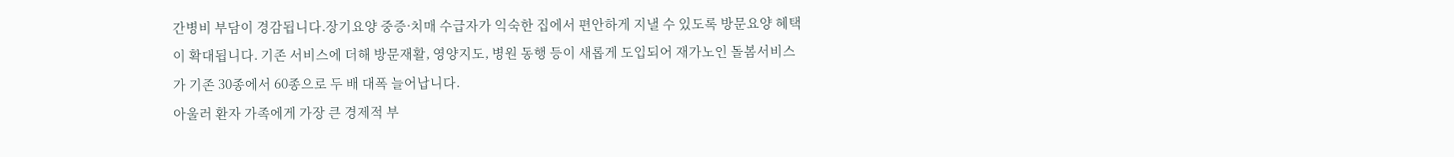간병비 부담이 경감됩니다.장기요양 중증·치매 수급자가 익숙한 집에서 편안하게 지낼 수 있도록 방문요양 혜택이 확대됩니다. 기존 서비스에 더해 방문재활, 영양지도, 병원 동행 등이 새롭게 도입되어 재가노인 돌봄서비스가 기존 30종에서 60종으로 두 배 대폭 늘어납니다.
아울러 환자 가족에게 가장 큰 경제적 부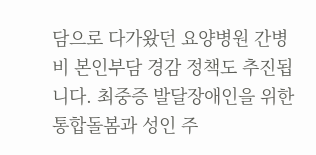담으로 다가왔던 요양병원 간병비 본인부담 경감 정책도 추진됩니다. 최중증 발달장애인을 위한 통합돌봄과 성인 주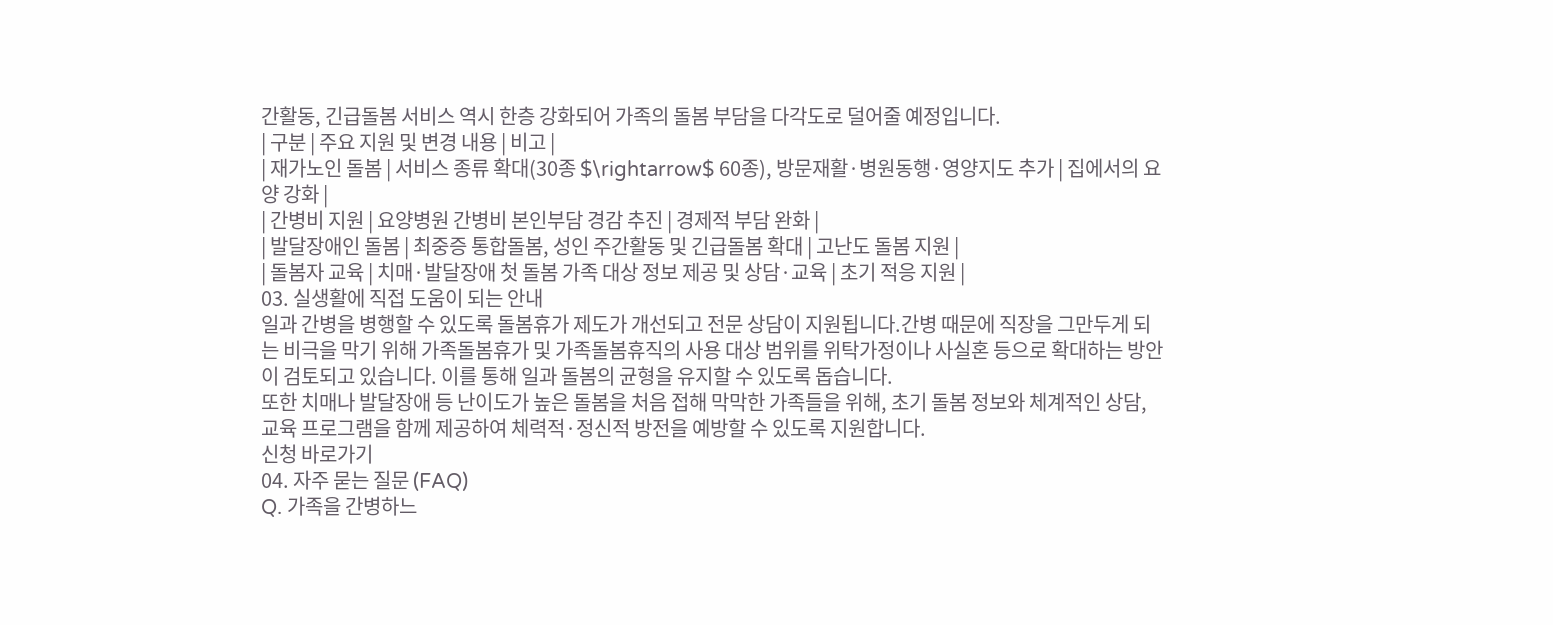간활동, 긴급돌봄 서비스 역시 한층 강화되어 가족의 돌봄 부담을 다각도로 덜어줄 예정입니다.
| 구분 | 주요 지원 및 변경 내용 | 비고 |
| 재가노인 돌봄 | 서비스 종류 확대(30종 $\rightarrow$ 60종), 방문재활·병원동행·영양지도 추가 | 집에서의 요양 강화 |
| 간병비 지원 | 요양병원 간병비 본인부담 경감 추진 | 경제적 부담 완화 |
| 발달장애인 돌봄 | 최중증 통합돌봄, 성인 주간활동 및 긴급돌봄 확대 | 고난도 돌봄 지원 |
| 돌봄자 교육 | 치매·발달장애 첫 돌봄 가족 대상 정보 제공 및 상담·교육 | 초기 적응 지원 |
03. 실생활에 직접 도움이 되는 안내
일과 간병을 병행할 수 있도록 돌봄휴가 제도가 개선되고 전문 상담이 지원됩니다.간병 때문에 직장을 그만두게 되는 비극을 막기 위해 가족돌봄휴가 및 가족돌봄휴직의 사용 대상 범위를 위탁가정이나 사실혼 등으로 확대하는 방안이 검토되고 있습니다. 이를 통해 일과 돌봄의 균형을 유지할 수 있도록 돕습니다.
또한 치매나 발달장애 등 난이도가 높은 돌봄을 처음 접해 막막한 가족들을 위해, 초기 돌봄 정보와 체계적인 상담, 교육 프로그램을 함께 제공하여 체력적·정신적 방전을 예방할 수 있도록 지원합니다.
신청 바로가기
04. 자주 묻는 질문 (FAQ)
Q. 가족을 간병하느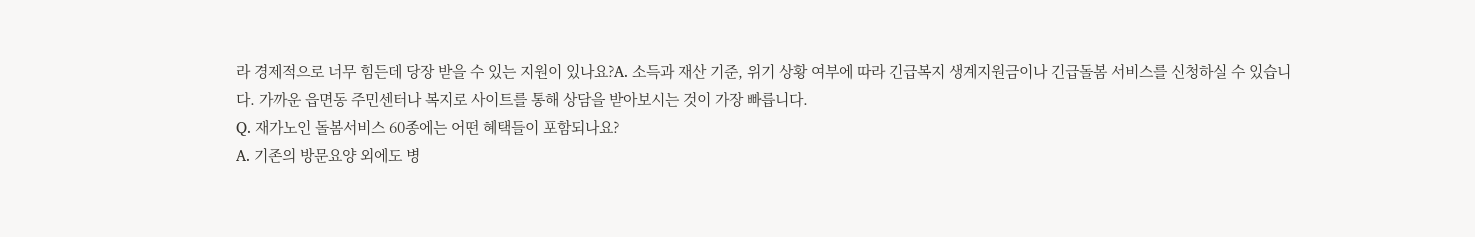라 경제적으로 너무 힘든데 당장 받을 수 있는 지원이 있나요?A. 소득과 재산 기준, 위기 상황 여부에 따라 긴급복지 생계지원금이나 긴급돌봄 서비스를 신청하실 수 있습니다. 가까운 읍면동 주민센터나 복지로 사이트를 통해 상담을 받아보시는 것이 가장 빠릅니다.
Q. 재가노인 돌봄서비스 60종에는 어떤 혜택들이 포함되나요?
A. 기존의 방문요양 외에도 병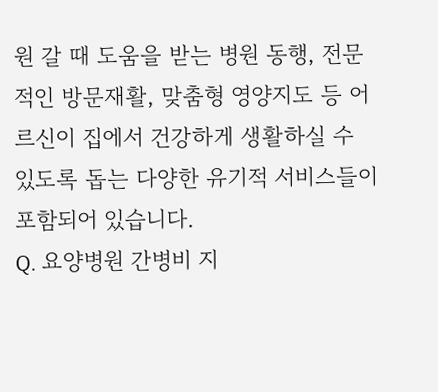원 갈 때 도움을 받는 병원 동행, 전문적인 방문재활, 맞춤형 영양지도 등 어르신이 집에서 건강하게 생활하실 수 있도록 돕는 다양한 유기적 서비스들이 포함되어 있습니다.
Q. 요양병원 간병비 지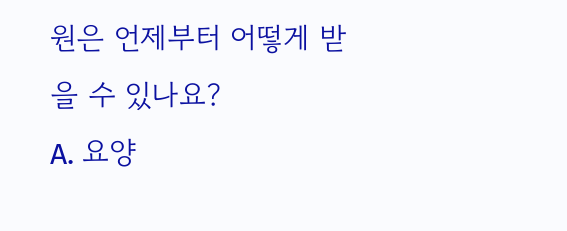원은 언제부터 어떻게 받을 수 있나요?
A. 요양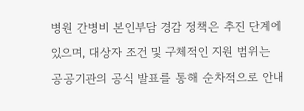병원 간병비 본인부담 경감 정책은 추진 단계에 있으며, 대상자 조건 및 구체적인 지원 범위는 공공기관의 공식 발표를 통해 순차적으로 안내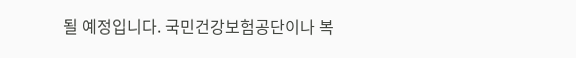될 예정입니다. 국민건강보험공단이나 복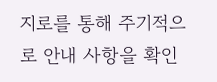지로를 통해 주기적으로 안내 사항을 확인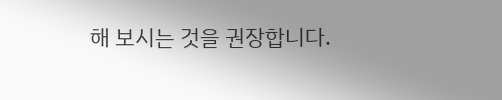해 보시는 것을 권장합니다.